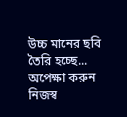উচ্চ মানের ছবি তৈরি হচ্ছে... অপেক্ষা করুন
নিজস্ব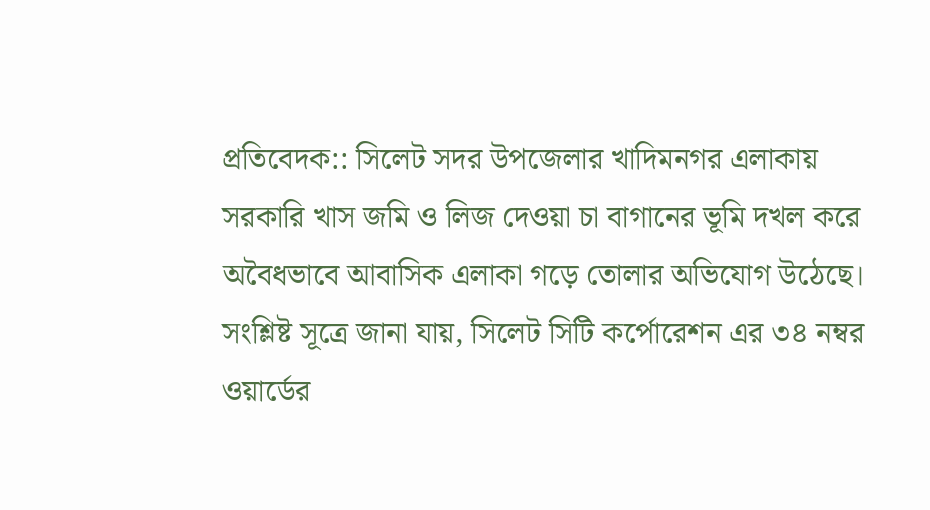প্রতিবেদক:: সিলেট সদর উপজেলার খাদিমনগর এলাকায় সরকারি খাস জমি ও লিজ দেওয়া চা বাগানের ভূমি দখল করে অবৈধভাবে আবাসিক এলাকা গড়ে তোলার অভিযোগ উঠেছে। সংশ্লিষ্ট সূত্রে জানা যায়, সিলেট সিটি কর্পোরেশন এর ৩৪ নম্বর ওয়ার্ডের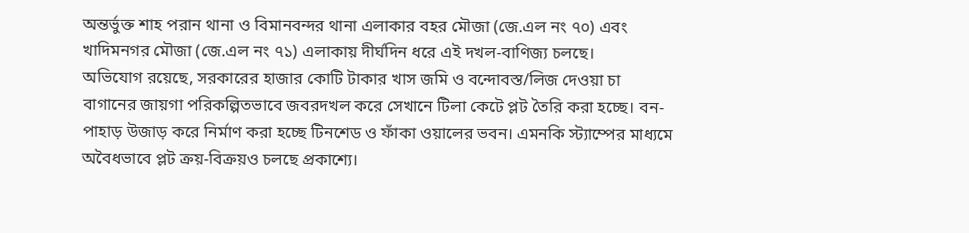অন্তর্ভুক্ত শাহ পরান থানা ও বিমানবন্দর থানা এলাকার বহর মৌজা (জে.এল নং ৭০) এবং খাদিমনগর মৌজা (জে.এল নং ৭১) এলাকায় দীর্ঘদিন ধরে এই দখল-বাণিজ্য চলছে।
অভিযোগ রয়েছে, সরকারের হাজার কোটি টাকার খাস জমি ও বন্দোবস্ত/লিজ দেওয়া চা বাগানের জায়গা পরিকল্পিতভাবে জবরদখল করে সেখানে টিলা কেটে প্লট তৈরি করা হচ্ছে। বন-পাহাড় উজাড় করে নির্মাণ করা হচ্ছে টিনশেড ও ফাঁকা ওয়ালের ভবন। এমনকি স্ট্যাম্পের মাধ্যমে অবৈধভাবে প্লট ক্রয়-বিক্রয়ও চলছে প্রকাশ্যে।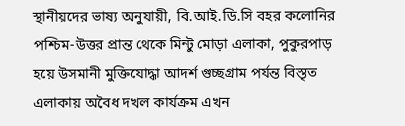স্থানীয়দের ভাষ্য অনুযায়ী, বি.আই.ডি.সি বহর কলোনির পশ্চিম-উত্তর প্রান্ত থেকে মিন্টু মোড়া এলাকা, পুকুরপাড় হয়ে উসমানী মুক্তিযোদ্ধা আদর্শ গুচ্ছগ্রাম পর্যন্ত বিস্তৃত এলাকায় অবৈধ দখল কার্যক্রম এখন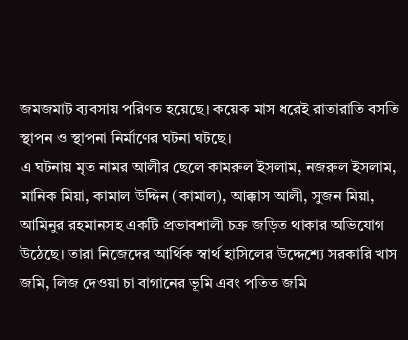জমজমাট ব্যবসায় পরিণত হয়েছে। কয়েক মাস ধরেই রাতারাতি বসতি স্থাপন ও স্থাপনা নির্মাণের ঘটনা ঘটছে।
এ ঘটনায় মৃত নামর আলীর ছেলে কামরুল ইসলাম, নজরুল ইসলাম, মানিক মিয়া, কামাল উদ্দিন (কামাল), আক্কাস আলী, সুজন মিয়া, আমিনুর রহমানসহ একটি প্রভাবশালী চক্র জড়িত থাকার অভিযোগ উঠেছে। তারা নিজেদের আর্থিক স্বার্থ হাসিলের উদ্দেশ্যে সরকারি খাস জমি, লিজ দেওয়া চা বাগানের ভূমি এবং পতিত জমি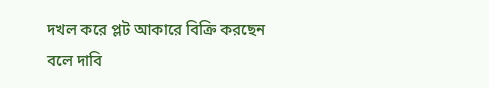দখল করে প্লট আকারে বিক্রি করছেন বলে দাবি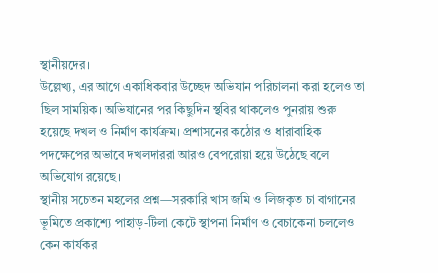স্থানীয়দের।
উল্লেখ্য, এর আগে একাধিকবার উচ্ছেদ অভিযান পরিচালনা করা হলেও তা ছিল সাময়িক। অভিযানের পর কিছুদিন স্থবির থাকলেও পুনরায় শুরু হয়েছে দখল ও নির্মাণ কার্যক্রম। প্রশাসনের কঠোর ও ধারাবাহিক পদক্ষেপের অভাবে দখলদাররা আরও বেপরোয়া হয়ে উঠেছে বলে অভিযোগ রয়েছে।
স্থানীয় সচেতন মহলের প্রশ্ন—সরকারি খাস জমি ও লিজকৃত চা বাগানের ভূমিতে প্রকাশ্যে পাহাড়-টিলা কেটে স্থাপনা নির্মাণ ও বেচাকেনা চললেও কেন কার্যকর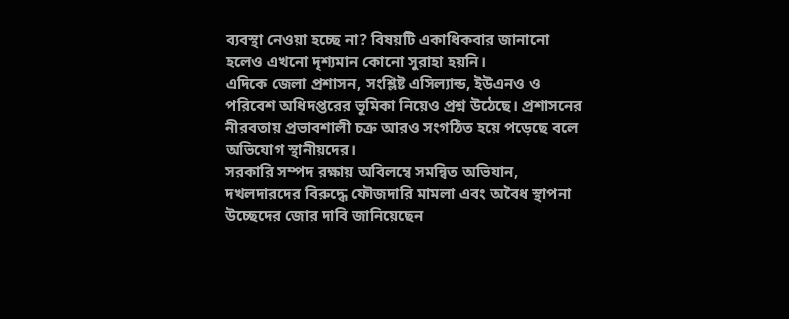ব্যবস্থা নেওয়া হচ্ছে না? বিষয়টি একাধিকবার জানানো হলেও এখনো দৃশ্যমান কোনো সুরাহা হয়নি।
এদিকে জেলা প্রশাসন, সংশ্লিষ্ট এসিল্যান্ড, ইউএনও ও পরিবেশ অধিদপ্তরের ভূমিকা নিয়েও প্রশ্ন উঠেছে। প্রশাসনের নীরবতায় প্রভাবশালী চক্র আরও সংগঠিত হয়ে পড়েছে বলে অভিযোগ স্থানীয়দের।
সরকারি সম্পদ রক্ষায় অবিলম্বে সমন্বিত অভিযান, দখলদারদের বিরুদ্ধে ফৌজদারি মামলা এবং অবৈধ স্থাপনা উচ্ছেদের জোর দাবি জানিয়েছেন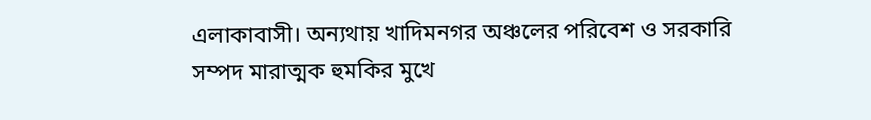এলাকাবাসী। অন্যথায় খাদিমনগর অঞ্চলের পরিবেশ ও সরকারি সম্পদ মারাত্মক হুমকির মুখে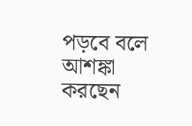পড়বে বলে আশঙ্কা করছেন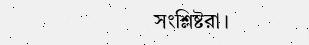সংশ্লিষ্টরা।